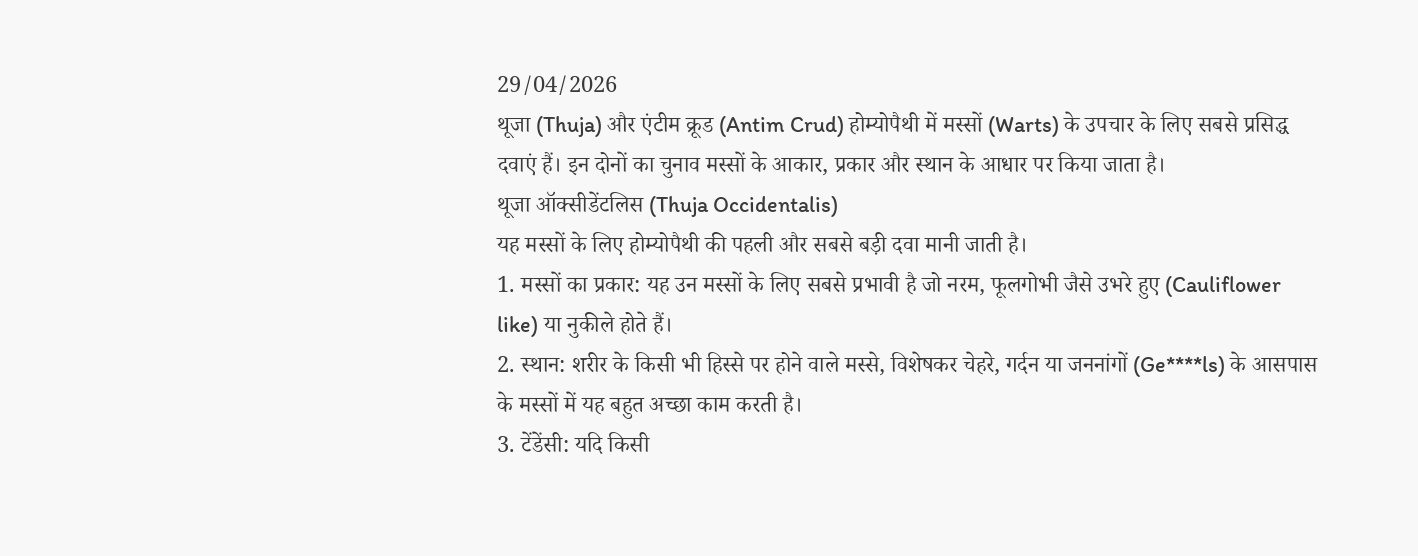29/04/2026
थूजा (Thuja) और एंटीम क्रूड (Antim Crud) होम्योपैथी में मस्सों (Warts) के उपचार के लिए सबसे प्रसिद्ध दवाएं हैं। इन दोनों का चुनाव मस्सों के आकार, प्रकार और स्थान के आधार पर किया जाता है।
थूजा ऑक्सीडेंटलिस (Thuja Occidentalis)
यह मस्सों के लिए होम्योपैथी की पहली और सबसे बड़ी दवा मानी जाती है।
1. मस्सों का प्रकार: यह उन मस्सों के लिए सबसे प्रभावी है जो नरम, फूलगोभी जैसे उभरे हुए (Cauliflower like) या नुकीले होते हैं।
2. स्थान: शरीर के किसी भी हिस्से पर होने वाले मस्से, विशेषकर चेहरे, गर्दन या जननांगों (Ge****ls) के आसपास के मस्सों में यह बहुत अच्छा काम करती है।
3. टेंडेंसी: यदि किसी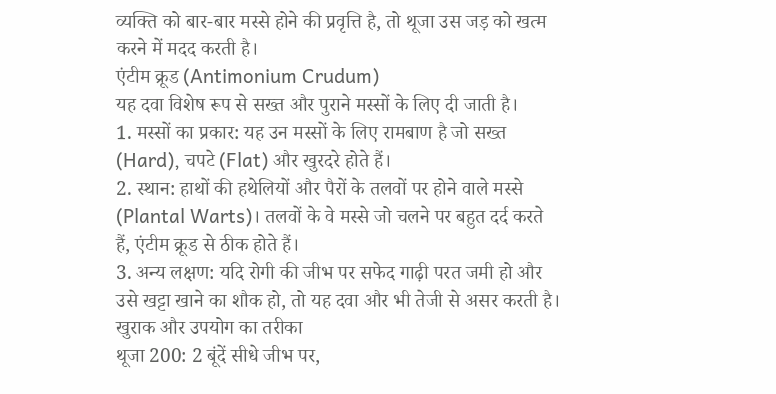व्यक्ति को बार-बार मस्से होने की प्रवृत्ति है, तो थूजा उस जड़ को खत्म करने में मदद करती है।
एंटीम क्रूड (Antimonium Crudum)
यह दवा विशेष रूप से सख्त और पुराने मस्सों के लिए दी जाती है।
1. मस्सों का प्रकार: यह उन मस्सों के लिए रामबाण है जो सख्त (Hard), चपटे (Flat) और खुरदरे होते हैं।
2. स्थान: हाथों की हथेलियों और पैरों के तलवों पर होने वाले मस्से (Plantal Warts)। तलवों के वे मस्से जो चलने पर बहुत दर्द करते हैं, एंटीम क्रूड से ठीक होते हैं।
3. अन्य लक्षण: यदि रोगी की जीभ पर सफेद गाढ़ी परत जमी हो और उसे खट्टा खाने का शौक हो, तो यह दवा और भी तेजी से असर करती है।
खुराक और उपयोग का तरीका
थूजा 200: 2 बूंदें सीधे जीभ पर,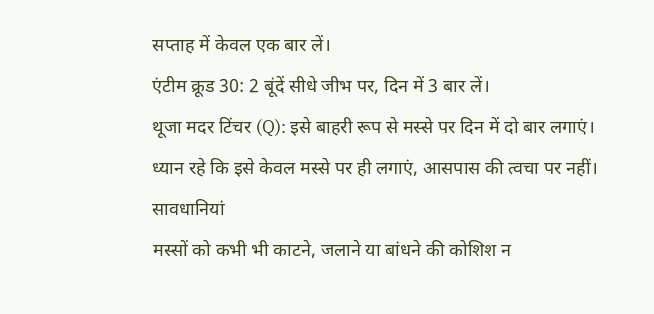सप्ताह में केवल एक बार लें।
एंटीम क्रूड 30: 2 बूंदें सीधे जीभ पर, दिन में 3 बार लें।
थूजा मदर टिंचर (Q): इसे बाहरी रूप से मस्से पर दिन में दो बार लगाएं। ध्यान रहे कि इसे केवल मस्से पर ही लगाएं, आसपास की त्वचा पर नहीं।
सावधानियां
मस्सों को कभी भी काटने, जलाने या बांधने की कोशिश न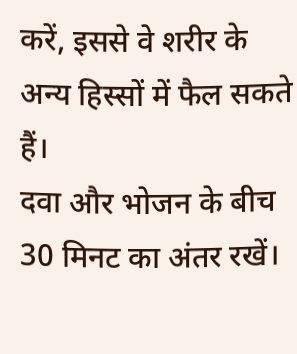करें, इससे वे शरीर के अन्य हिस्सों में फैल सकते हैं।
दवा और भोजन के बीच 30 मिनट का अंतर रखें।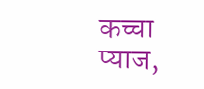कच्चा प्याज,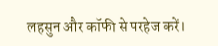लहसुन और कॉफी से परहेज करें।